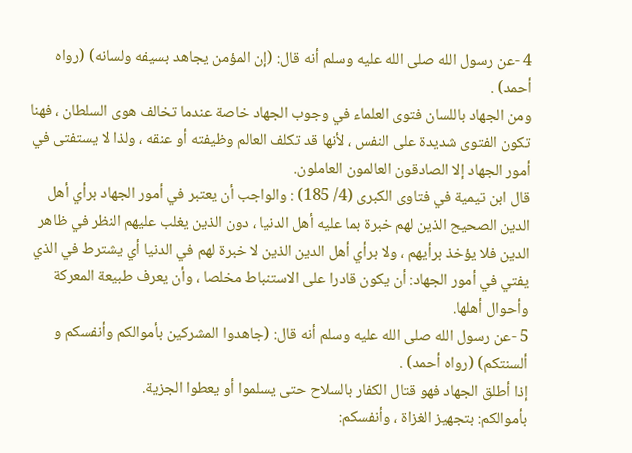4 -عن رسول الله صلى الله عليه وسلم أنه قال: (إن المؤمن يجاهد بسيفه ولسانه) (رواه أحمد) .
ومن الجهاد باللسان فتوى العلماء في وجوب الجهاد خاصة عندما تخالف هوى السلطان ، فهنا تكون الفتوى شديدة على النفس ، لأنها قد تكلف العالم وظيفته أو عنقه ، ولذا لا يستفتى في أمور الجهاد إلا الصادقون العالمون العاملون.
قال ابن تيمية في فتاوى الكبرى (4/ 185) : والواجب أن يعتبر في أمور الجهاد برأي أهل الدين الصحيح الذين لهم خبرة بما عليه أهل الدنيا ، دون الذين يغلب عليهم النظر في ظاهر الدين فلا يؤخذ برأيهم ، ولا برأي أهل الدين الذين لا خبرة لهم في الدنيا أي يشترط في الذي يفتي في أمور الجهاد: أن يكون قادرا على الاستنباط مخلصا ، وأن يعرف طبيعة المعركة وأحوال أهلها.
5 -عن رسول الله صلى الله عليه وسلم أنه قال: (جاهدوا المشركين بأموالكم وأنفسكم و ألسنتكم) (رواه أحمد) .
إذا أطلق الجهاد فهو قتال الكفار بالسلاح حتى يسلموا أو يعطوا الجزية.
بأموالكم: بتجهيز الغزاة ، وأنفسكم: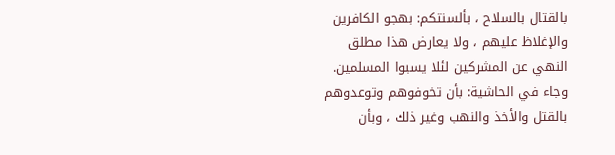بالقتال بالسلاح ، بألسنتكم: بهجو الكافرين والإغلاظ عليهم ، ولا يعارض هذا مطلق النهي عن المشركين لئلا يسبوا المسلمين.
وجاء في الحاشية: بأن تخوفوهم وتوعدوهم بالقتل والأخذ والنهب وغير ذلك ، وبأن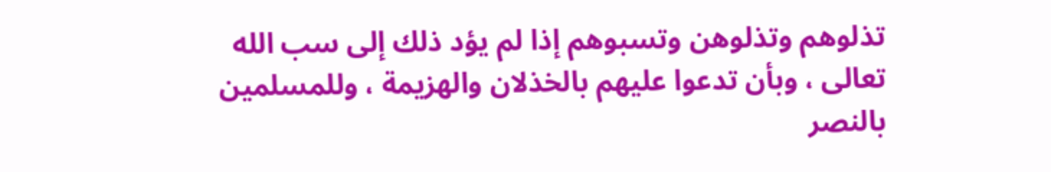تذلوهم وتذلوهن وتسبوهم إذا لم يؤد ذلك إلى سب الله تعالى ، وبأن تدعوا عليهم بالخذلان والهزيمة ، وللمسلمين بالنصر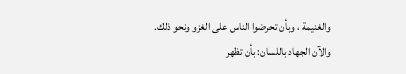والغنيمة ، وبأن تحرضوا الناس على الغزو ونحو ذلك.
والآن الجهاد باللسان: بأن تظهر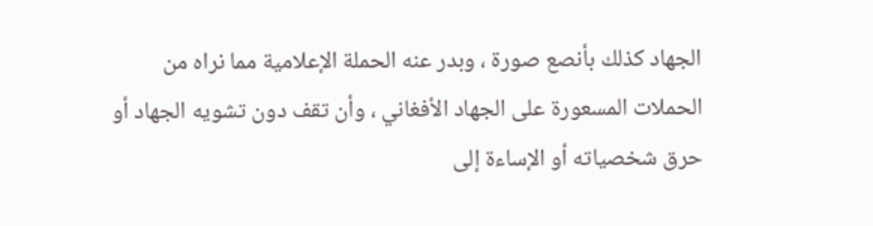الجهاد كذلك بأنصع صورة ، وبدر عنه الحملة الإعلامية مما نراه من الحملات المسعورة على الجهاد الأفغاني ، وأن تقف دون تشويه الجهاد أو حرق شخصياته أو الإساءة إلى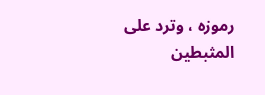رموزه ، وترد على المثبطين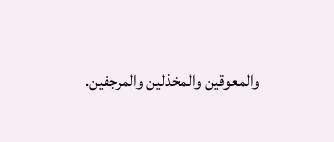والمعوقين والمخذلين والمرجفين.